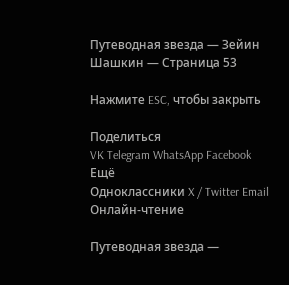Путеводная звезда — Зейин Шашкин — Страница 53

Нажмите ESC, чтобы закрыть

Поделиться
VK Telegram WhatsApp Facebook
Ещё
Одноклассники X / Twitter Email
Онлайн-чтение

Путеводная звезда —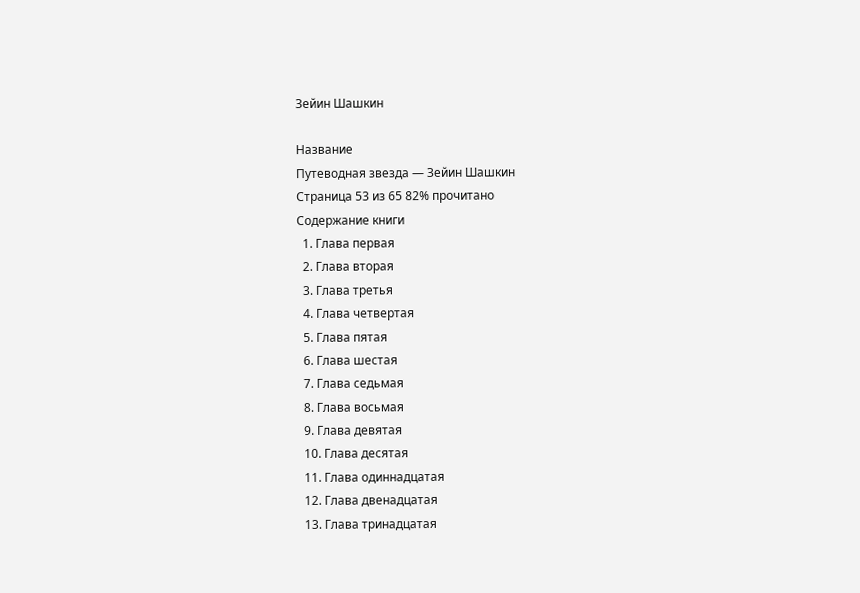Зейин Шашкин

Название
Путеводная звезда — Зейин Шашкин
Страница 53 из 65 82% прочитано
Содержание книги
  1. Глава первая
  2. Глава вторая
  3. Глава третья
  4. Глава четвертая
  5. Глава пятая
  6. Глава шестая
  7. Глава седьмая
  8. Глава восьмая
  9. Глава девятая
  10. Глава десятая
  11. Глава одиннадцатая
  12. Глава двенадцатая
  13. Глава тринадцатая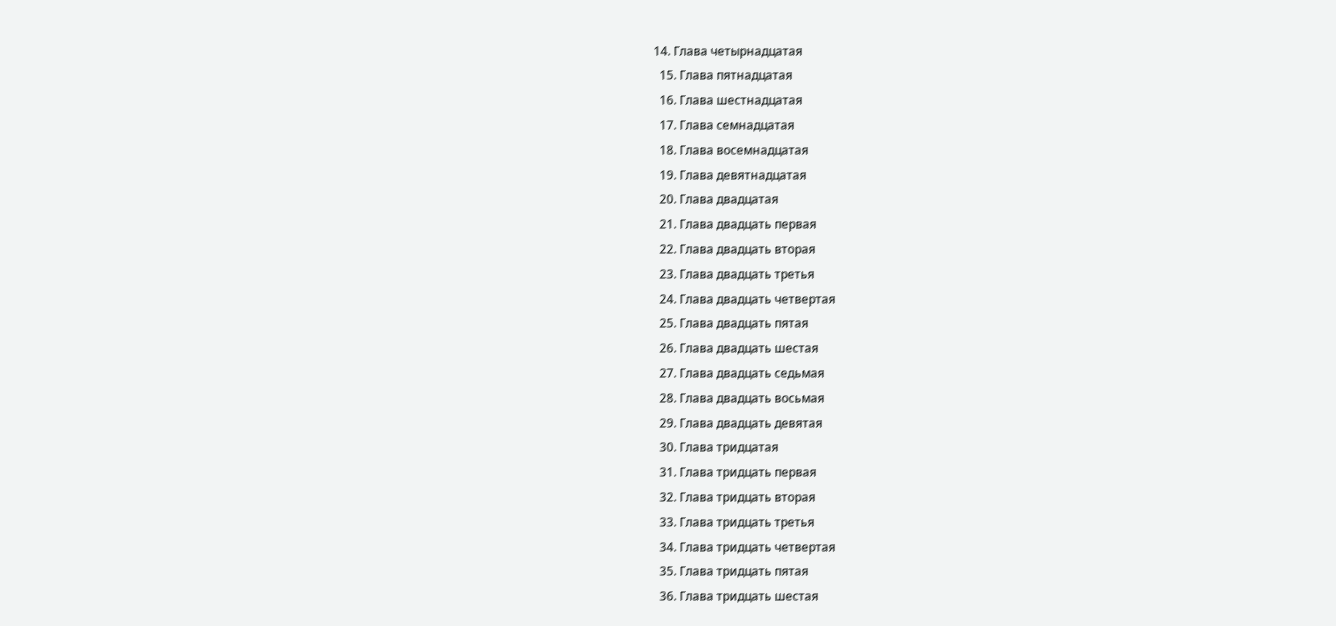14. Глава четырнадцатая
  15. Глава пятнадцатая
  16. Глава шестнадцатая
  17. Глава семнадцатая
  18. Глава восемнадцатая
  19. Глава девятнадцатая
  20. Глава двадцатая
  21. Глава двадцать первая
  22. Глава двадцать вторая
  23. Глава двадцать третья
  24. Глава двадцать четвертая
  25. Глава двадцать пятая
  26. Глава двадцать шестая
  27. Глава двадцать седьмая
  28. Глава двадцать восьмая
  29. Глава двадцать девятая
  30. Глава тридцатая
  31. Глава тридцать первая
  32. Глава тридцать вторая
  33. Глава тридцать третья
  34. Глава тридцать четвертая
  35. Глава тридцать пятая
  36. Глава тридцать шестая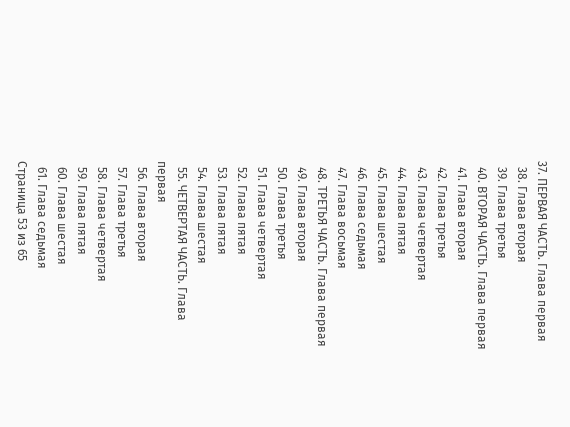37. ПЕРВАЯ ЧАСТЬ. Глава первая
  38. Глава вторая
  39. Глава третья
  40. ВТОРАЯ ЧАСТЬ. Глава первая
  41. Глава вторая
  42. Глава третья
  43. Глава четвертая
  44. Глава пятая
  45. Глава шестая
  46. Глава седьмая
  47. Глава восьмая
  48. ТРЕТЬЯ ЧАСТЬ. Глава первая
  49. Глава вторая
  50. Глава третья
  51. Глава четвертая
  52. Глава пятая
  53. Глава пятая
  54. Глава шестая
  55. ЧЕТВЕРТАЯ ЧАСТЬ. Глава первая
  56. Глава вторая
  57. Глава третья
  58. Глава четвертая
  59. Глава пятая
  60. Глава шестая
  61. Глава седьмая
Страница 53 из 65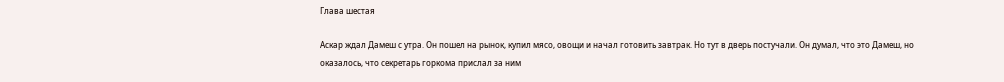Глава шестая

Аскар ждал Дамеш с утра. Он пошел на рынок, купил мясо, овощи и начал готовить завтрак. Но тут в дверь постучали. Он думал, что это Дамеш, но оказалось, что секретарь горкома прислал за ним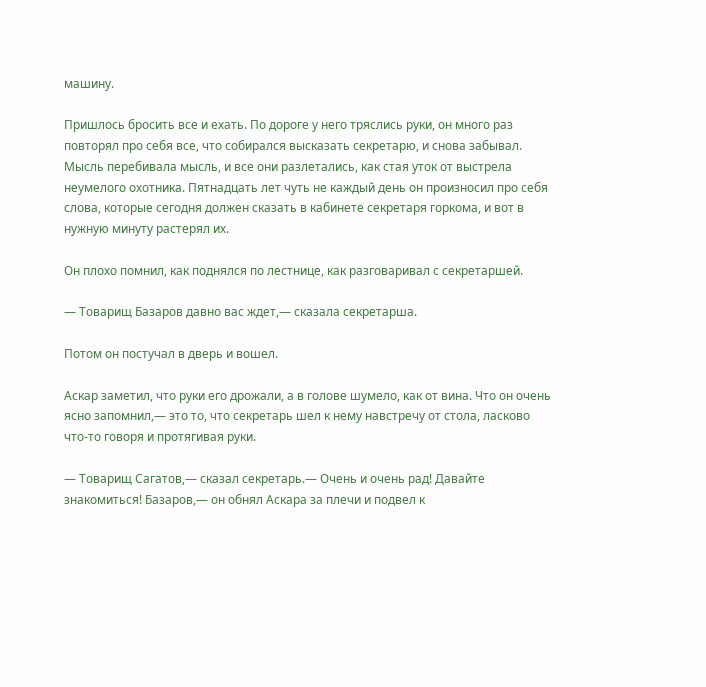машину.

Пришлось бросить все и ехать. По дороге у него тряслись руки, он много раз повторял про себя все, что собирался высказать секретарю, и снова забывал. Мысль перебивала мысль, и все они разлетались, как стая уток от выстрела неумелого охотника. Пятнадцать лет чуть не каждый день он произносил про себя слова, которые сегодня должен сказать в кабинете секретаря горкома, и вот в нужную минуту растерял их.

Он плохо помнил, как поднялся по лестнице, как разговаривал с секретаршей.

— Товарищ Базаров давно вас ждет,— сказала секретарша.

Потом он постучал в дверь и вошел.

Аскар заметил, что руки его дрожали, а в голове шумело, как от вина. Что он очень ясно запомнил,— это то, что секретарь шел к нему навстречу от стола, ласково что-то говоря и протягивая руки.

— Товарищ Сагатов,— сказал секретарь.— Очень и очень рад! Давайте знакомиться! Базаров,— он обнял Аскара за плечи и подвел к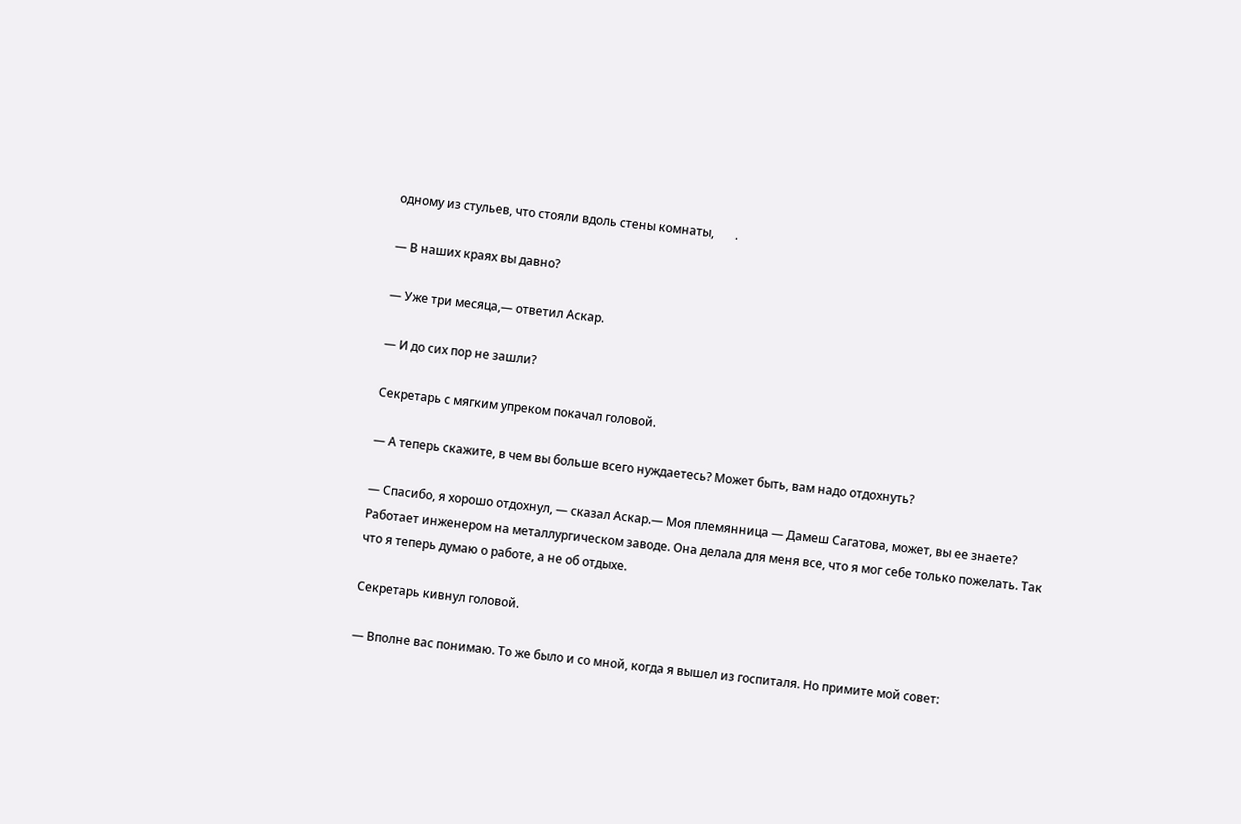одному из стульев, что стояли вдоль стены комнаты,       .

— В наших краях вы давно?

— Уже три месяца,— ответил Аскар.

— И до сих пор не зашли?

Секретарь с мягким упреком покачал головой.

— А теперь скажите, в чем вы больше всего нуждаетесь? Может быть, вам надо отдохнуть?

— Спасибо, я хорошо отдохнул, — сказал Аскар.— Моя племянница — Дамеш Сагатова, может, вы ее знаете? Работает инженером на металлургическом заводе. Она делала для меня все, что я мог себе только пожелать. Так что я теперь думаю о работе, а не об отдыхе.

Секретарь кивнул головой.

— Вполне вас понимаю. То же было и со мной, когда я вышел из госпиталя. Но примите мой совет: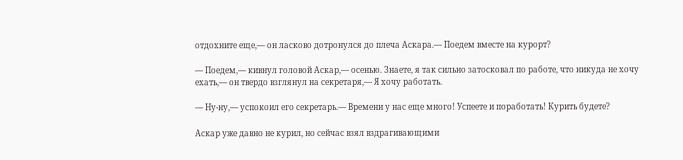отдохните еще,— он ласково дотронулся до плеча Аскара.— Поедем вместе на курорт?

— Поедем,— кивнул головой Аскар,— осенью. Знаете, я так сильно затосковал по работе, что никуда не хочу ехать,— он твердо взглянул на секретаря,— Я хочу работать.

— Ну-ну,— успокоил его секретарь.— Времени у нас еще много! Успеете и поработать! Курить будете?

Аскар уже давно не курил, но сейчас взял вздрагивающими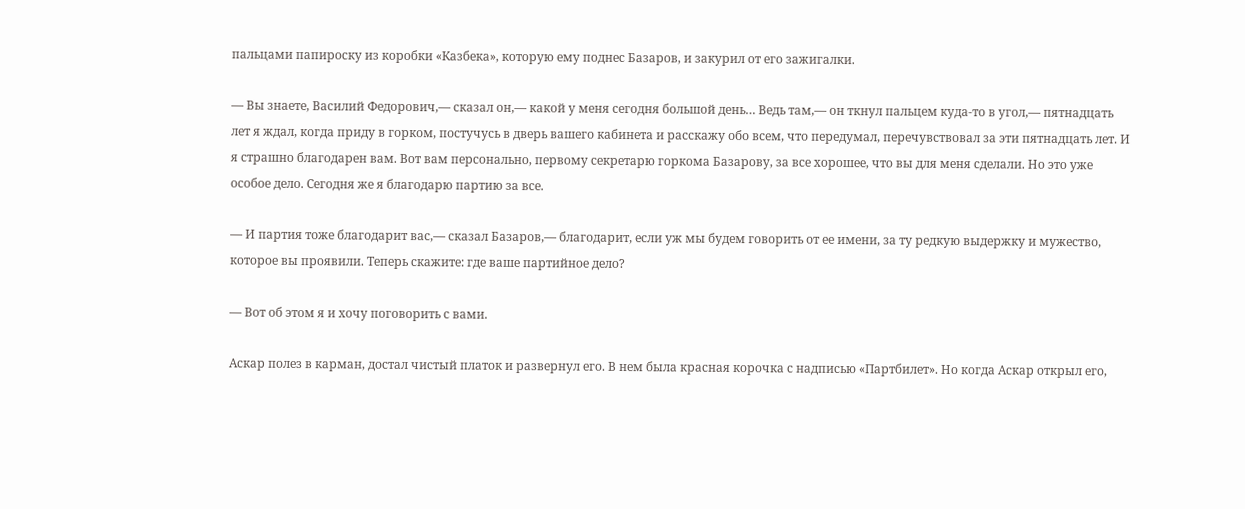пальцами папироску из коробки «Казбека», которую ему поднес Базаров, и закурил от его зажигалки.

— Вы знаете, Василий Федорович,— сказал он,— какой у меня сегодня большой день… Ведь там,— он ткнул пальцем куда-то в угол,— пятнадцать лет я ждал, когда приду в горком, постучусь в дверь вашего кабинета и расскажу обо всем, что передумал, перечувствовал за эти пятнадцать лет. И я страшно благодарен вам. Вот вам персонально, первому секретарю горкома Базарову, за все хорошее, что вы для меня сделали. Но это уже особое дело. Сегодня же я благодарю партию за все.

— И партия тоже благодарит вас,— сказал Базаров,— благодарит, если уж мы будем говорить от ее имени, за ту редкую выдержку и мужество, которое вы проявили. Теперь скажите: где ваше партийное дело?

— Вот об этом я и хочу поговорить с вами.

Аскар полез в карман, достал чистый платок и развернул его. В нем была красная корочка с надписью «Партбилет». Но когда Аскар открыл его,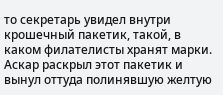то секретарь увидел внутри крошечный пакетик, такой, в каком филателисты хранят марки. Аскар раскрыл этот пакетик и вынул оттуда полинявшую желтую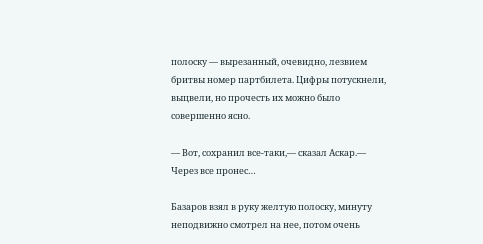полоску — вырезанный, очевидно, лезвием бритвы номер партбилета. Цифры потускнели, выцвели, но прочесть их можно было совершенно ясно.

— Вот, сохранил все-таки,— сказал Аскар.— Через все пронес…

Базаров взял в руку желтую полоску, минуту неподвижно смотрел на нее, потом очень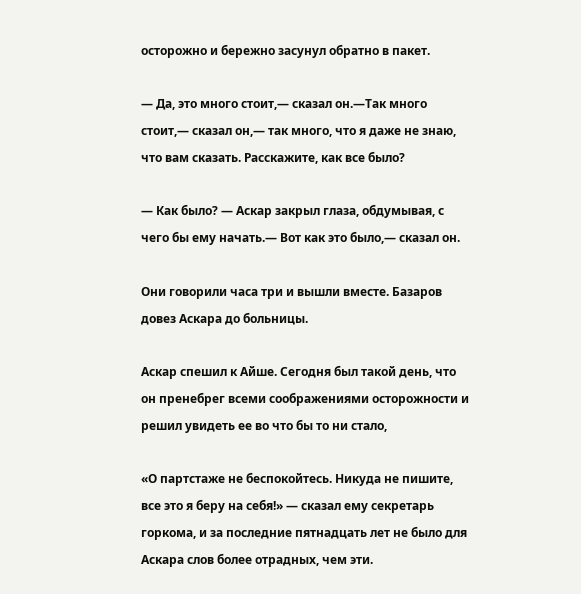осторожно и бережно засунул обратно в пакет.

— Да, это много стоит,— сказал он.—Так много стоит,— сказал он,— так много, что я даже не знаю, что вам сказать. Расскажите, как все было?

— Как было? — Аскар закрыл глаза, обдумывая, с чего бы ему начать.— Вот как это было,— сказал он.

Они говорили часа три и вышли вместе. Базаров довез Аскара до больницы.

Аскар спешил к Айше. Сегодня был такой день, что он пренебрег всеми соображениями осторожности и решил увидеть ее во что бы то ни стало,

«О партстаже не беспокойтесь. Никуда не пишите, все это я беру на себя!» — сказал ему секретарь горкома, и за последние пятнадцать лет не было для Аскара слов более отрадных, чем эти.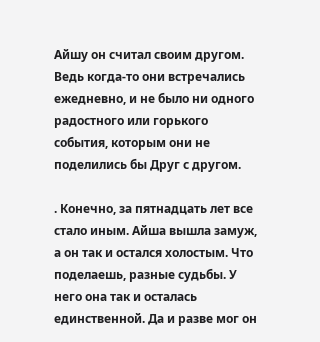Айшу он считал своим другом. Ведь когда-то они встречались ежедневно, и не было ни одного радостного или горького события, которым они не поделились бы Друг с другом.

. Конечно, за пятнадцать лет все стало иным. Айша вышла замуж, а он так и остался холостым. Что поделаешь, разные судьбы. У него она так и осталась единственной. Да и разве мог он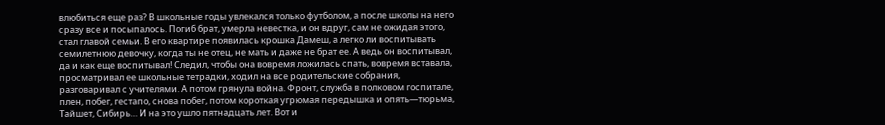влюбиться еще раз? В школьные годы увлекался только футболом, а после школы на него сразу все и посыпалось. Погиб брат, умерла невестка, и он вдруг, сам не ожидая этого, стал главой семьи. В его квартире появилась крошка Дамеш, а легко ли воспитывать семилетнюю девочку, когда ты не отец, не мать и даже не брат ее. А ведь он воспитывал, да и как еще воспитывал! Следил, чтобы она вовремя ложилась спать, вовремя вставала, просматривал ее школьные тетрадки, ходил на все родительские собрания, разговаривал с учителями. А потом грянула война. Фронт, служба в полковом госпитале, плен, побег, гестапо, снова побег, потом короткая угрюмая передышка и опять—тюрьма, Тайшет, Сибирь… И на это ушло пятнадцать лет. Вот и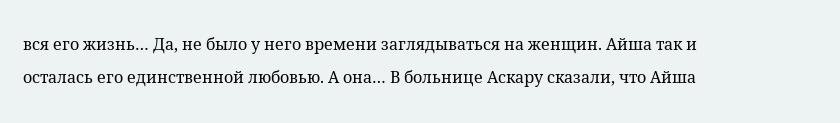вся его жизнь… Да, не было у него времени заглядываться на женщин. Айша так и осталась его единственной любовью. А она… В больнице Аскару сказали, что Айша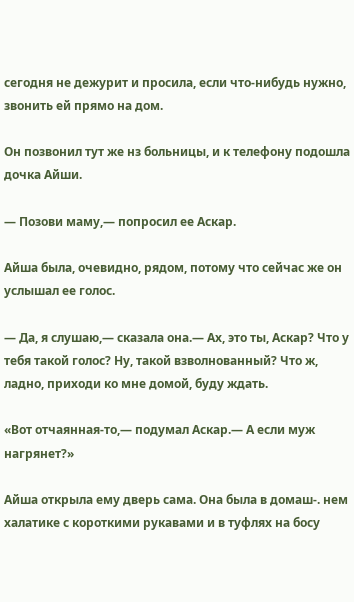сегодня не дежурит и просила, если что-нибудь нужно, звонить ей прямо на дом.

Он позвонил тут же нз больницы, и к телефону подошла дочка Айши.

— Позови маму,— попросил ее Аскар.

Айша была, очевидно, рядом, потому что сейчас же он услышал ее голос.

— Да, я слушаю,— сказала она.— Ах, это ты, Аскар? Что у тебя такой голос? Ну, такой взволнованный? Что ж, ладно, приходи ко мне домой, буду ждать.

«Вот отчаянная-то,— подумал Аскар.— А если муж нагрянет?»

Айша открыла ему дверь сама. Она была в домаш-. нем халатике с короткими рукавами и в туфлях на босу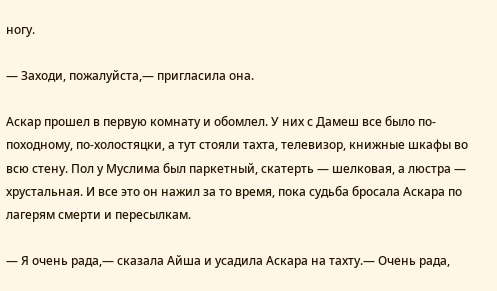ногу.

— Заходи, пожалуйста,— пригласила она.

Аскар прошел в первую комнату и обомлел. У них с Дамеш все было по-походному, по-холостяцки, а тут стояли тахта, телевизор, книжные шкафы во всю стену. Пол у Муслима был паркетный, скатерть — шелковая, а люстра — хрустальная. И все это он нажил за то время, пока судьба бросала Аскара по лагерям смерти и пересылкам.

— Я очень рада,— сказала Айша и усадила Аскара на тахту.— Очень рада,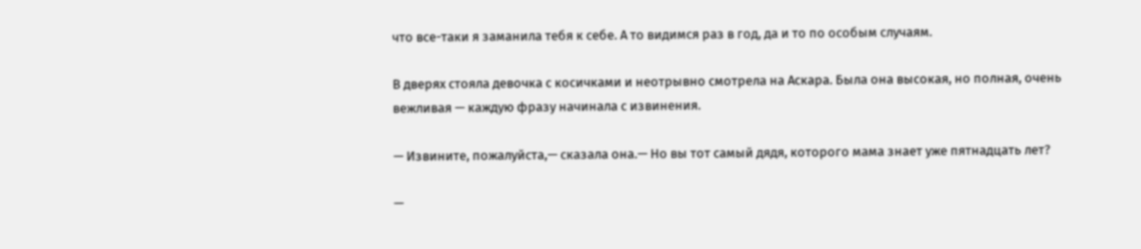что все-таки я заманила тебя к себе. А то видимся раз в год, да и то по особым случаям.

В дверях стояла девочка с косичками и неотрывно смотрела на Аскара. Была она высокая, но полная, очень вежливая — каждую фразу начинала с извинения.

— Извините, пожалуйста,— сказала она.— Но вы тот самый дядя, которого мама знает уже пятнадцать лет?

—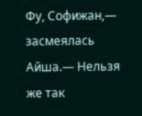Фу, Софижан,— засмеялась Айша.— Нельзя же так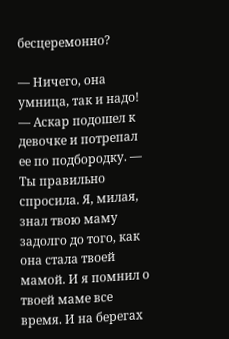бесцеремонно?

— Ничего, она умница, так и надо! — Аскар подошел к девочке и потрепал ее по подбородку. — Ты правильно спросила. Я, милая, знал твою маму задолго до того, как она стала твоей мамой. И я помнил о твоей маме все время. И на берегах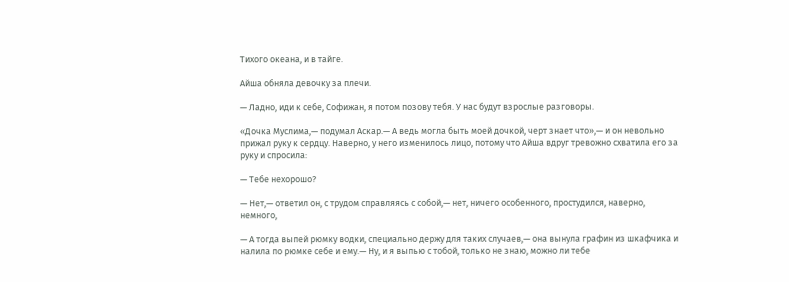Тихого океана, и в тайге.

Айша обняла девочку за плечи.

— Ладно, иди к себе, Софижан, я потом позову тебя. У нас будут взрослые разговоры.

«Дочка Муслима,— подумал Аскар.— А ведь могла быть моей дочкой, черт знает что»,— и он невольно прижал руку к сердцу. Наверно, у него изменилось лицо, потому что Айша вдруг тревожно схватила его за руку и спросила:

— Тебе нехорошо?

— Нет,— ответил он, с трудом справляясь с собой,— нет, ничего особенного, простудился, наверно, немного,

— А тогда выпей рюмку водки, специально держу для таких случаев,— она вынула графин из шкафчика и налила по рюмке себе и ему.— Ну, и я выпью с тобой, только не знаю, можно ли тебе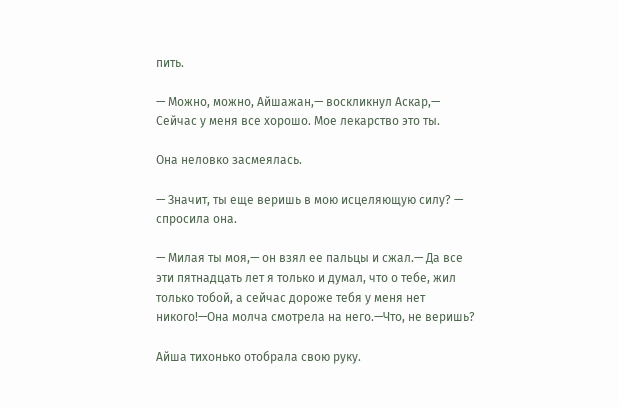пить.

— Можно, можно, Айшажан,— воскликнул Аскар,— Сейчас у меня все хорошо. Мое лекарство это ты.

Она неловко засмеялась.

— Значит, ты еще веришь в мою исцеляющую силу? — спросила она.

— Милая ты моя,— он взял ее пальцы и сжал.— Да все эти пятнадцать лет я только и думал, что о тебе, жил только тобой, а сейчас дороже тебя у меня нет никого!—Она молча смотрела на него.—Что, не веришь?

Айша тихонько отобрала свою руку.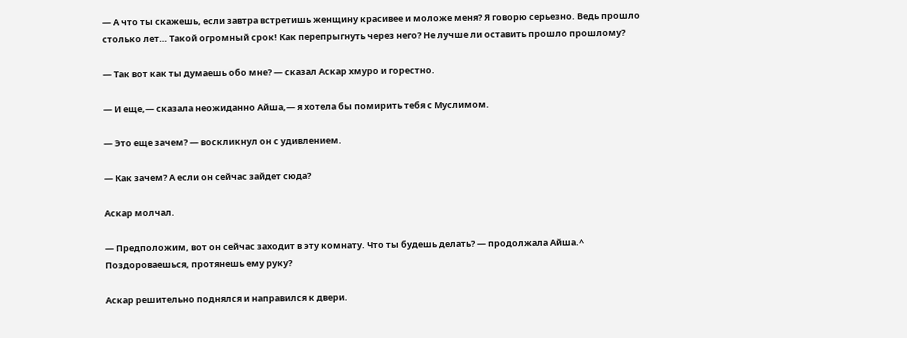— А что ты скажешь, если завтра встретишь женщину красивее и моложе меня? Я говорю серьезно. Ведь прошло столько лет… Такой огромный срок! Как перепрыгнуть через него? Не лучше ли оставить прошло прошлому?

— Так вот как ты думаешь обо мне? — сказал Аскар хмуро и горестно.

— И еще,— сказала неожиданно Айша,— я хотела бы помирить тебя с Муслимом.

— Это еще зачем? — воскликнул он с удивлением.

— Как зачем? А если он сейчас зайдет сюда?

Аскар молчал.

— Предположим, вот он сейчас заходит в эту комнату. Что ты будешь делать? — продолжала Айша.^ Поздороваешься, протянешь ему руку?

Аскар решительно поднялся и направился к двери.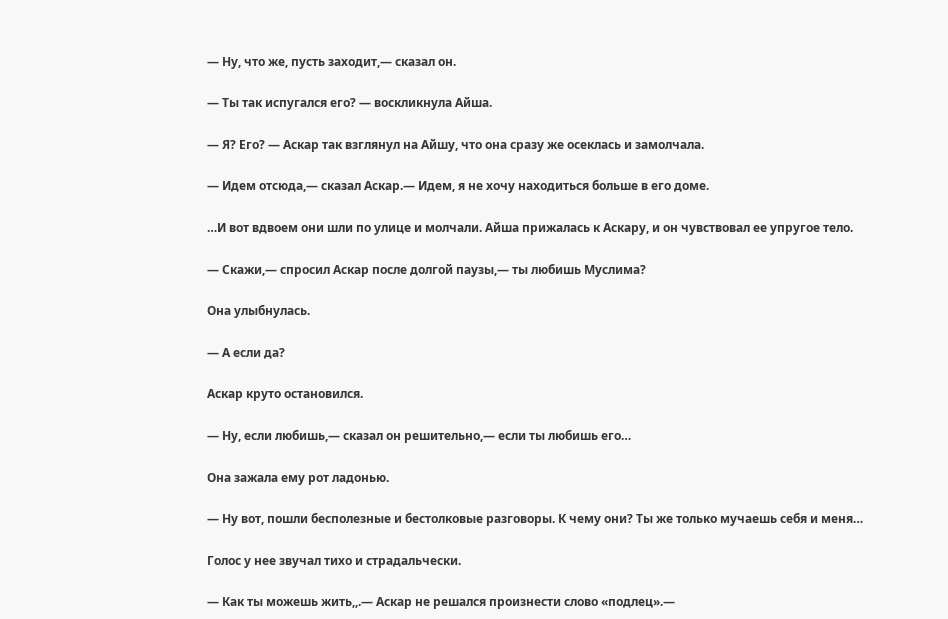— Ну, что же, пусть заходит,— сказал он.

— Ты так испугался его? — воскликнула Айша.

— Я? Его? — Аскар так взглянул на Айшу, что она сразу же осеклась и замолчала.

— Идем отсюда,— сказал Аскар.— Идем, я не хочу находиться больше в его доме.

…И вот вдвоем они шли по улице и молчали. Айша прижалась к Аскару, и он чувствовал ее упругое тело.

— Скажи,— спросил Аскар после долгой паузы,— ты любишь Муслима?

Она улыбнулась.

— А если да?

Аскар круто остановился.

— Ну, если любишь,— сказал он решительно,— если ты любишь его…

Она зажала ему рот ладонью.

— Ну вот, пошли бесполезные и бестолковые разговоры. К чему они? Ты же только мучаешь себя и меня…

Голос у нее звучал тихо и страдальчески.

— Как ты можешь жить,,.— Аскар не решался произнести слово «подлец».—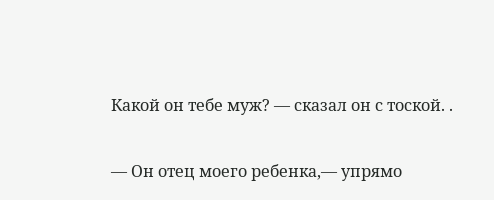Какой он тебе муж? — сказал он с тоской. .

— Он отец моего ребенка,— упрямо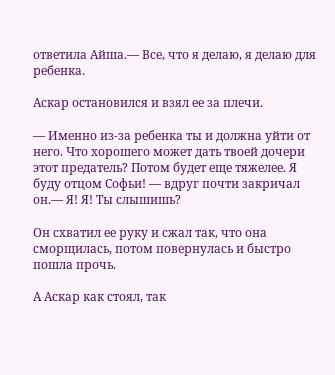ответила Айша.— Все, что я делаю, я делаю для ребенка.

Аскар остановился и взял ее за плечи.

— Именно из-за ребенка ты и должна уйти от него. Что хорошего может дать твоей дочери этот предатель? Потом будет еще тяжелее. Я буду отцом Софьи! — вдруг почти закричал он.— Я! Я! Ты слышишь?

Он схватил ее руку и сжал так, что она сморщилась, потом повернулась и быстро пошла прочь.

А Аскар как стоял, так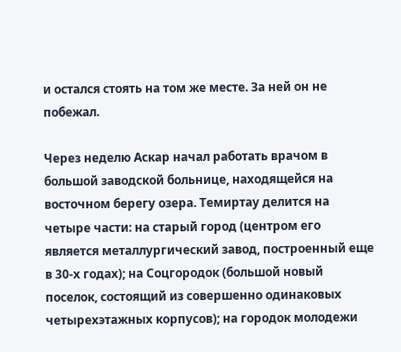и остался стоять на том же месте. За ней он не побежал.

Через неделю Аскар начал работать врачом в большой заводской больнице, находящейся на восточном берегу озера. Темиртау делится на четыре части: на старый город (центром его является металлургический завод, построенный еще в 30-х годах); на Соцгородок (большой новый поселок, состоящий из совершенно одинаковых четырехэтажных корпусов); на городок молодежи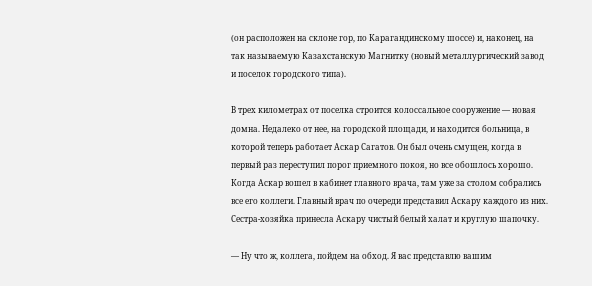(он расположен на склоне гор, по Карагандинскому шоссе) и, наконец, на так называемую Казахстанскую Магнитку (новый металлургический завод и поселок городского типа).

В трех километрах от поселка строится колоссальное сооружение — новая домна. Недалеко от нее, на городской площади, и находится больница, в которой теперь работает Аскар Сагатов. Он был очень смущен, когда в первый раз переступил порог приемного покоя, но все обошлось хорошо. Когда Аскар вошел в кабинет главного врача, там уже за столом собрались все его коллеги. Главный врач по очереди представил Аскару каждого из них. Сестра-хозяйка принесла Аскару чистый белый халат и круглую шапочку.

— Ну что ж, коллега, пойдем на обход. Я вас представлю вашим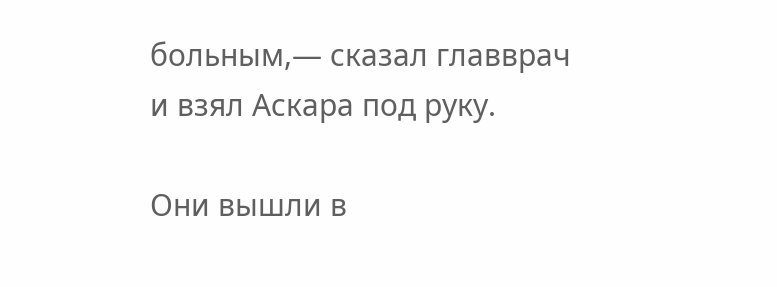больным,— сказал главврач и взял Аскара под руку.

Они вышли в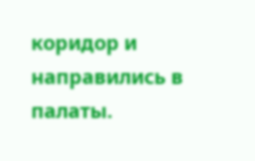коридор и направились в палаты.